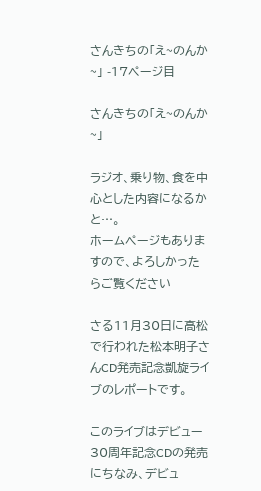さんきちの「え~のんか~」 -17ページ目

さんきちの「え~のんか~」

ラジオ、乗り物、食を中心とした内容になるかと…。
ホームページもありますので、よろしかったらご覧ください

さる11月30日に高松で行われた松本明子さんCD発売記念凱旋ライブのレポートです。

このライブはデビュー30周年記念CDの発売にちなみ、デビュ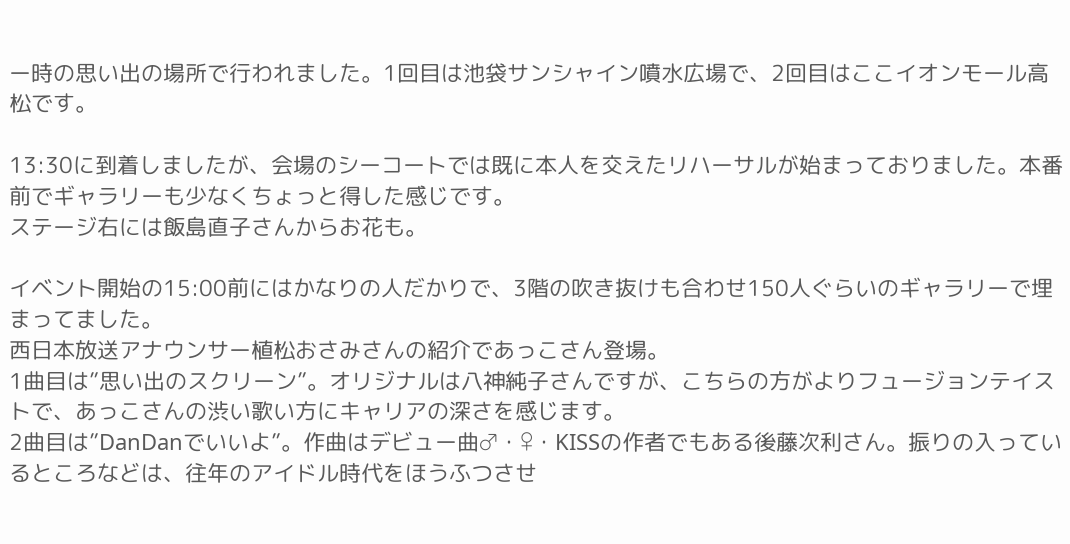ー時の思い出の場所で行われました。1回目は池袋サンシャイン噴水広場で、2回目はここイオンモール高松です。

13:30に到着しましたが、会場のシーコートでは既に本人を交えたリハーサルが始まっておりました。本番前でギャラリーも少なくちょっと得した感じです。
ステージ右には飯島直子さんからお花も。

イベント開始の15:00前にはかなりの人だかりで、3階の吹き抜けも合わせ150人ぐらいのギャラリーで埋まってました。
西日本放送アナウンサー植松おさみさんの紹介であっこさん登場。
1曲目は”思い出のスクリーン”。オリジナルは八神純子さんですが、こちらの方がよりフュージョンテイストで、あっこさんの渋い歌い方にキャリアの深さを感じます。
2曲目は”DanDanでいいよ”。作曲はデビュー曲♂・♀・KISSの作者でもある後藤次利さん。振りの入っているところなどは、往年のアイドル時代をほうふつさせ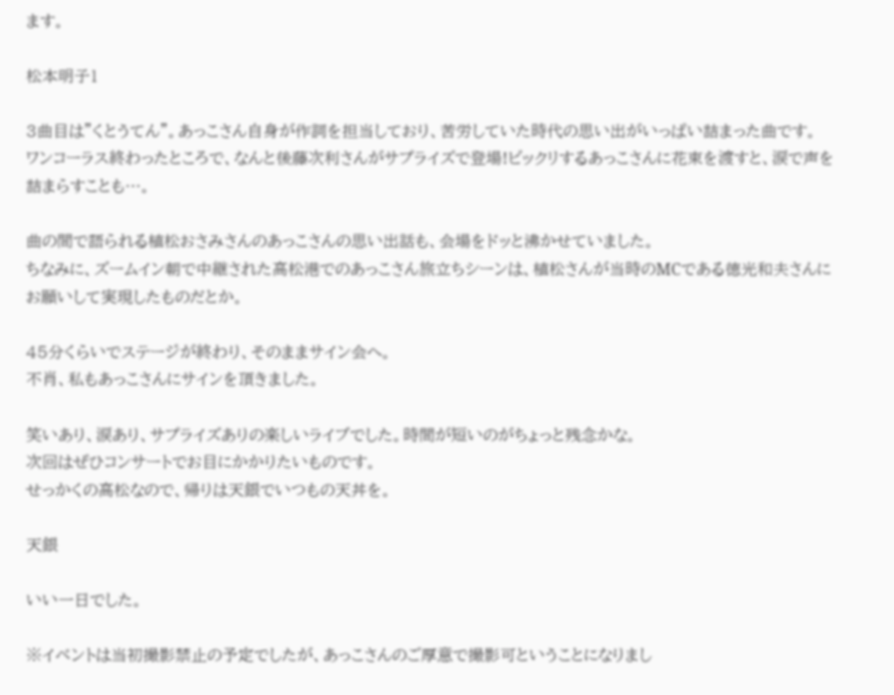ます。

松本明子1

3曲目は”くとうてん”。あっこさん自身が作詞を担当しており、苦労していた時代の思い出がいっぱい詰まった曲です。
ワンコーラス終わったところで、なんと後藤次利さんがサプライズで登場!ビックリするあっこさんに花束を渡すと、涙で声を詰まらすことも…。

曲の間で語られる植松おさみさんのあっこさんの思い出話も、会場をドッと沸かせていました。
ちなみに、ズームイン朝で中継された高松港でのあっこさん旅立ちシーンは、植松さんが当時のMCである徳光和夫さんにお願いして実現したものだとか。

45分くらいでステージが終わり、そのままサイン会へ。
不肖、私もあっこさんにサインを頂きました。

笑いあり、涙あり、サプライズありの楽しいライブでした。時間が短いのがちょっと残念かな。
次回はぜひコンサートでお目にかかりたいものです。
せっかくの高松なので、帰りは天銀でいつもの天丼を。

天銀

いい一日でした。

※イベントは当初撮影禁止の予定でしたが、あっこさんのご厚意で撮影可ということになりまし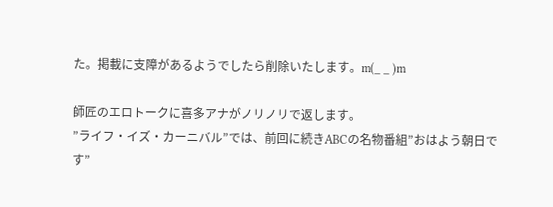た。掲載に支障があるようでしたら削除いたします。m(_ _ )m

師匠のエロトークに喜多アナがノリノリで返します。
”ライフ・イズ・カーニバル”では、前回に続きABCの名物番組”おはよう朝日です”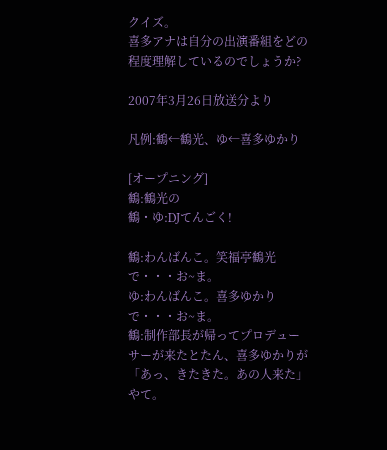クイズ。
喜多アナは自分の出演番組をどの程度理解しているのでしょうか?

2007年3月26日放送分より

凡例:鶴←鶴光、ゆ←喜多ゆかり

[オープニング]
鶴:鶴光の
鶴・ゆ:DJてんごく!

鶴:わんばんこ。笑福亭鶴光で・・・お~ま。
ゆ:わんばんこ。喜多ゆかりで・・・お~ま。
鶴:制作部長が帰ってプロデューサーが来たとたん、喜多ゆかりが「あっ、きたきた。あの人来た」やて。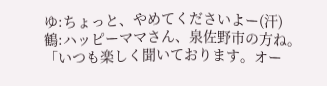ゆ:ちょっと、やめてくださいよー(汗)
鶴:ハッピーママさん、泉佐野市の方ね。
「いつも楽しく聞いております。オー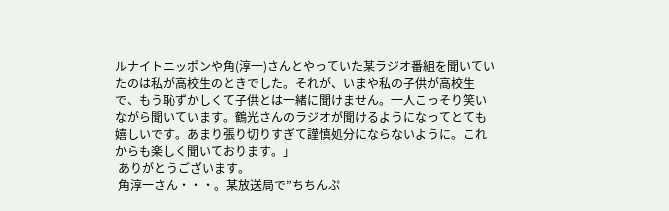ルナイトニッポンや角(淳一)さんとやっていた某ラジオ番組を聞いていたのは私が高校生のときでした。それが、いまや私の子供が高校生で、もう恥ずかしくて子供とは一緒に聞けません。一人こっそり笑いながら聞いています。鶴光さんのラジオが聞けるようになってとても嬉しいです。あまり張り切りすぎて謹慎処分にならないように。これからも楽しく聞いております。」
 ありがとうございます。
 角淳一さん・・・。某放送局で”ちちんぷ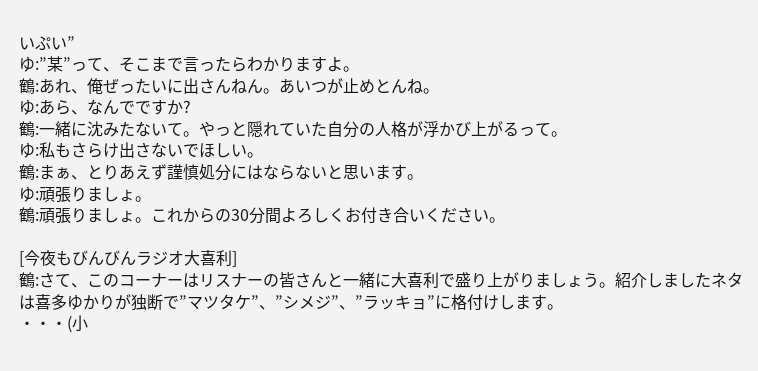いぷい”
ゆ:”某”って、そこまで言ったらわかりますよ。
鶴:あれ、俺ぜったいに出さんねん。あいつが止めとんね。
ゆ:あら、なんでですか?
鶴:一緒に沈みたないて。やっと隠れていた自分の人格が浮かび上がるって。
ゆ:私もさらけ出さないでほしい。
鶴:まぁ、とりあえず謹慎処分にはならないと思います。
ゆ:頑張りましょ。
鶴:頑張りましょ。これからの30分間よろしくお付き合いください。

[今夜もびんびんラジオ大喜利]
鶴:さて、このコーナーはリスナーの皆さんと一緒に大喜利で盛り上がりましょう。紹介しましたネタは喜多ゆかりが独断で”マツタケ”、”シメジ”、”ラッキョ”に格付けします。
・・・(小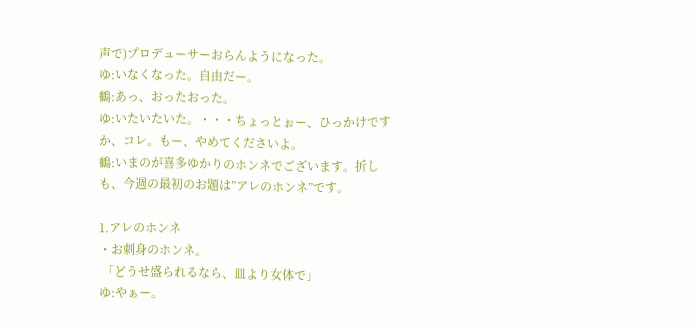声で)プロデューサーおらんようになった。
ゆ:いなくなった。自由だー。
鶴:あっ、おったおった。
ゆ:いたいたいた。・・・ちょっとぉー、ひっかけですか、コレ。もー、やめてくださいよ。
鶴:いまのが喜多ゆかりのホンネでございます。折しも、今週の最初のお題は”アレのホンネ”です。

1.アレのホンネ
・お刺身のホンネ。
 「どうせ盛られるなら、皿より女体で」
ゆ:やぁー。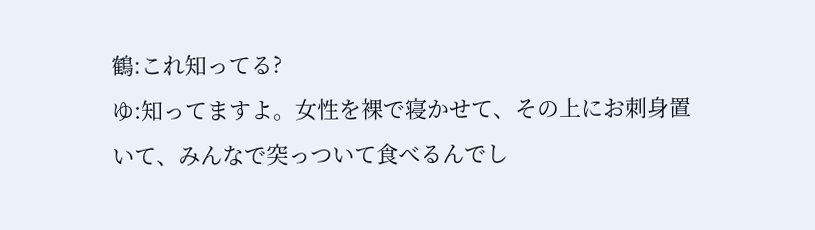鶴:これ知ってる?
ゆ:知ってますよ。女性を裸で寝かせて、その上にお刺身置いて、みんなで突っついて食べるんでし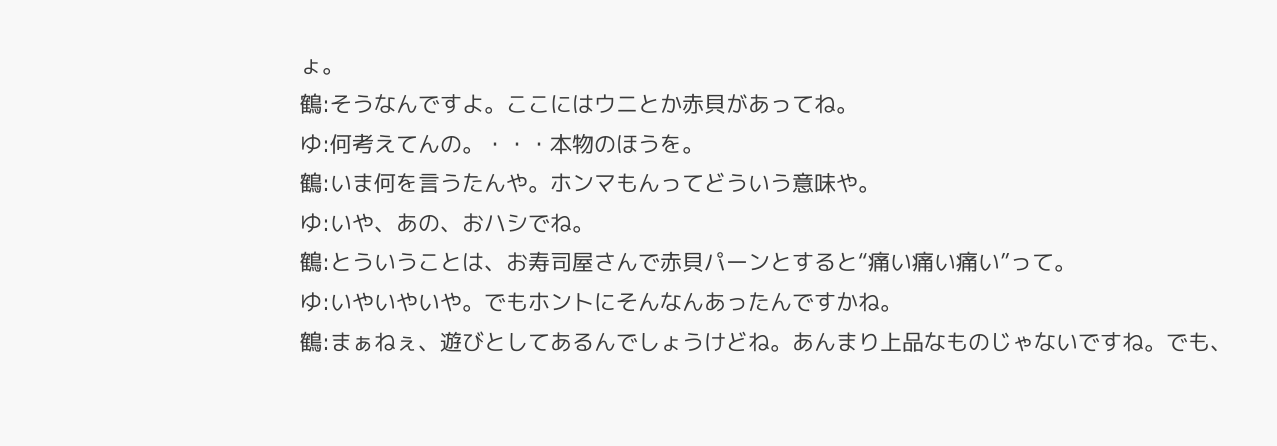ょ。
鶴:そうなんですよ。ここにはウニとか赤貝があってね。
ゆ:何考えてんの。・・・本物のほうを。
鶴:いま何を言うたんや。ホンマもんってどういう意味や。
ゆ:いや、あの、おハシでね。
鶴:とういうことは、お寿司屋さんで赤貝パーンとすると“痛い痛い痛い”って。
ゆ:いやいやいや。でもホントにそんなんあったんですかね。
鶴:まぁねぇ、遊びとしてあるんでしょうけどね。あんまり上品なものじゃないですね。でも、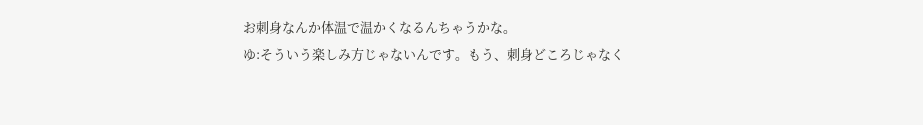お刺身なんか体温で温かくなるんちゃうかな。
ゆ:そういう楽しみ方じゃないんです。もう、刺身どころじゃなく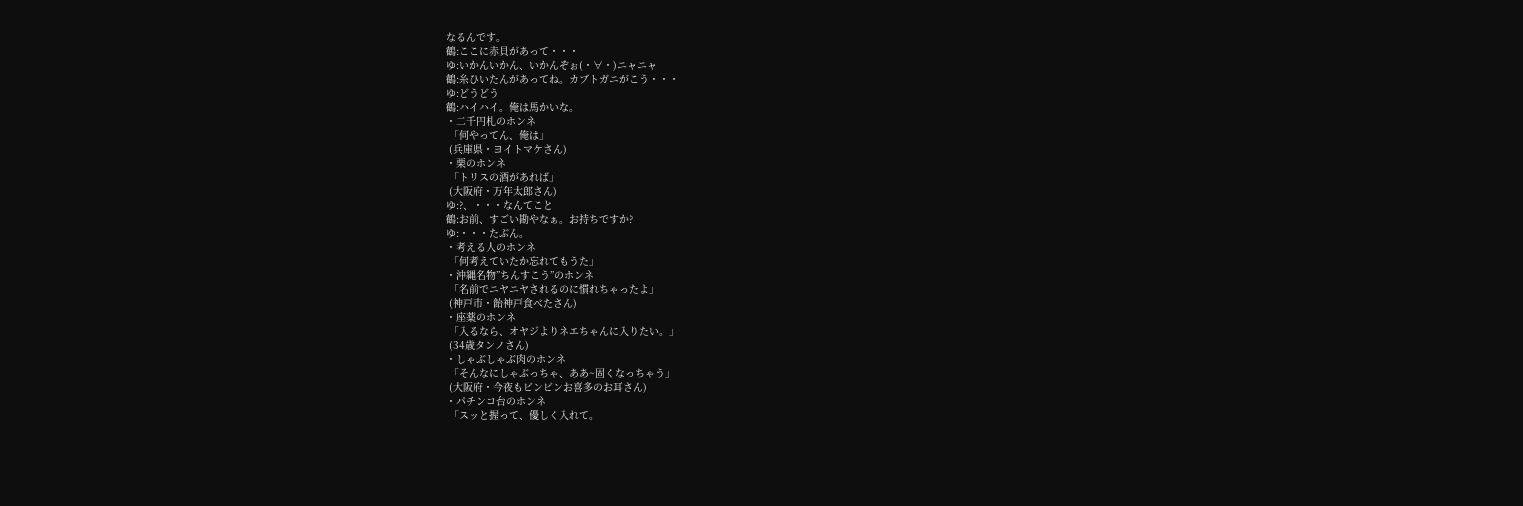なるんです。
鶴:ここに赤貝があって・・・
ゆ:いかんいかん、いかんぞぉ(・∀・)ニャニャ
鶴:糸ひいたんがあってね。カブトガニがこう・・・
ゆ:どうどう
鶴:ハイハイ。俺は馬かいな。
・二千円札のホンネ
 「何やってん、俺は」
 (兵庫県・ヨイトマケさん)
・栗のホンネ
 「トリスの酒があれば」
 (大阪府・万年太郎さん)
ゆ:?、・・・なんてこと
鶴:お前、すごい勘やなぁ。お持ちですか?
ゆ:・・・たぶん。
・考える人のホンネ
 「何考えていたか忘れてもうた」
・沖縄名物”ちんすこう”のホンネ
 「名前でニヤニヤされるのに慣れちゃったよ」
 (神戸市・飴神戸食べたさん)
・座薬のホンネ
 「入るなら、オヤジよりネエちゃんに入りたい。」
 (34歳タンノさん)
・しゃぶしゃぶ肉のホンネ
 「そんなにしゃぶっちゃ、ああ~固くなっちゃう」
 (大阪府・今夜もビンビンお喜多のお耳さん)
・パチンコ台のホンネ
 「スッと握って、優しく入れて。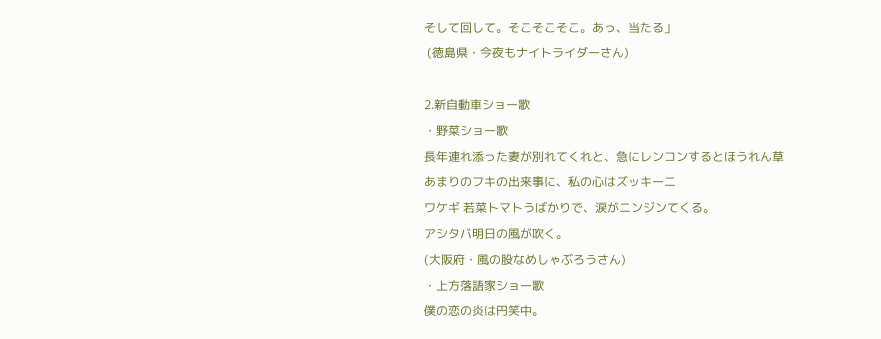そして回して。そこそこそこ。あっ、当たる」
 (徳島県・今夜もナイトライダーさん)

2.新自動車ショー歌
・野菜ショー歌
長年連れ添った妻が別れてくれと、急にレンコンするとほうれん草
あまりのフキの出来事に、私の心はズッキーニ
ワケギ 若菜トマトうばかりで、涙がニンジンてくる。
アシタバ明日の風が吹く。
(大阪府・風の股なめしゃぶろうさん)
・上方落語家ショー歌
僕の恋の炎は円笑中。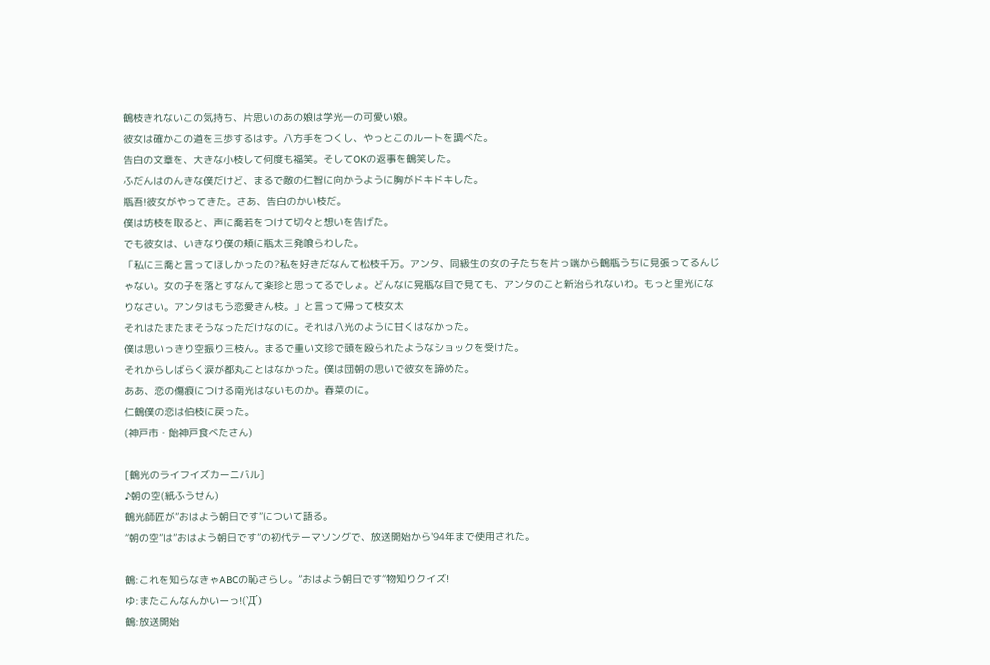鶴枝きれないこの気持ち、片思いのあの娘は学光一の可愛い娘。
彼女は確かこの道を三歩するはず。八方手をつくし、やっとこのルートを調べた。
告白の文章を、大きな小枝して何度も福笑。そしてOKの返事を鶴笑した。
ふだんはのんきな僕だけど、まるで敵の仁智に向かうように胸がドキドキした。
瓶吾!彼女がやってきた。さあ、告白のかい枝だ。
僕は坊枝を取ると、声に喬若をつけて切々と想いを告げた。
でも彼女は、いきなり僕の頬に瓶太三発喰らわした。
「私に三喬と言ってほしかったの?私を好きだなんて松枝千万。アンタ、同級生の女の子たちを片っ端から鶴瓶うちに見張ってるんじゃない。女の子を落とすなんて楽珍と思ってるでしょ。どんなに晃瓶な目で見ても、アンタのこと新治られないわ。もっと里光になりなさい。アンタはもう恋愛きん枝。」と言って帰って枝女太
それはたまたまそうなっただけなのに。それは八光のように甘くはなかった。
僕は思いっきり空振り三枝ん。まるで重い文珍で頭を殴られたようなショックを受けた。
それからしばらく涙が都丸ことはなかった。僕は団朝の思いで彼女を諦めた。
ああ、恋の傷痕につける南光はないものか。春菜のに。
仁鶴僕の恋は伯枝に戻った。
(神戸市・飴神戸食べたさん)

[鶴光のライフイズカーニバル]
♪朝の空(紙ふうせん)
鶴光師匠が”おはよう朝日です”について語る。
“朝の空”は”おはよう朝日です”の初代テーマソングで、放送開始から'94年まで使用された。

鶴:これを知らなきゃABCの恥さらし。”おはよう朝日です“物知りクイズ!
ゆ:またこんなんかいーっ!(`Д´)
鶴:放送開始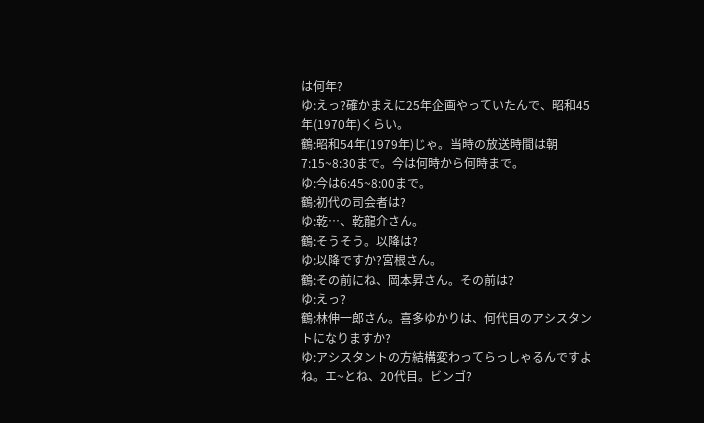は何年?
ゆ:えっ?確かまえに25年企画やっていたんで、昭和45年(1970年)くらい。
鶴:昭和54年(1979年)じゃ。当時の放送時間は朝7:15~8:30まで。今は何時から何時まで。
ゆ:今は6:45~8:00まで。
鶴:初代の司会者は?
ゆ:乾…、乾龍介さん。
鶴:そうそう。以降は?
ゆ:以降ですか?宮根さん。
鶴:その前にね、岡本昇さん。その前は?
ゆ:えっ?
鶴:林伸一郎さん。喜多ゆかりは、何代目のアシスタントになりますか?
ゆ:アシスタントの方結構変わってらっしゃるんですよね。エ~とね、20代目。ビンゴ?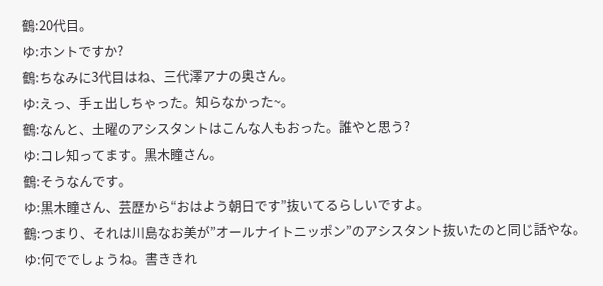鶴:20代目。
ゆ:ホントですか?
鶴:ちなみに3代目はね、三代澤アナの奥さん。
ゆ:えっ、手ェ出しちゃった。知らなかった~。
鶴:なんと、土曜のアシスタントはこんな人もおった。誰やと思う?
ゆ:コレ知ってます。黒木瞳さん。
鶴:そうなんです。
ゆ:黒木瞳さん、芸歴から“おはよう朝日です”抜いてるらしいですよ。
鶴:つまり、それは川島なお美が”オールナイトニッポン”のアシスタント抜いたのと同じ話やな。
ゆ:何ででしょうね。書ききれ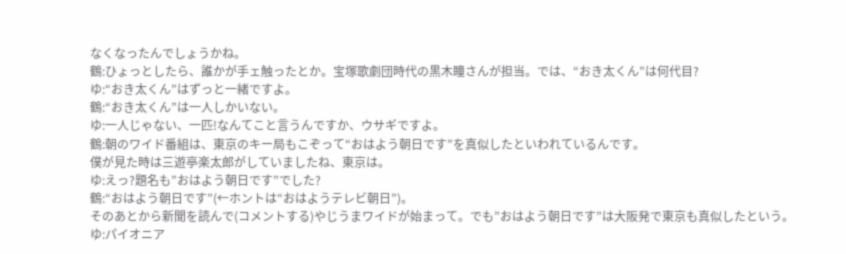なくなったんでしょうかね。
鶴:ひょっとしたら、誰かが手ェ触ったとか。宝塚歌劇団時代の黒木瞳さんが担当。では、“おき太くん”は何代目?
ゆ:“おき太くん”はずっと一緒ですよ。
鶴:“おき太くん”は一人しかいない。
ゆ:一人じゃない、一匹!なんてこと言うんですか、ウサギですよ。
鶴:朝のワイド番組は、東京のキー局もこぞって“おはよう朝日です”を真似したといわれているんです。
僕が見た時は三遊亭楽太郎がしていましたね、東京は。
ゆ:えっ?題名も”おはよう朝日です”でした?
鶴:“おはよう朝日です”(←ホントは“おはようテレビ朝日”)。
そのあとから新聞を読んで(コメントする)やじうまワイドが始まって。でも”おはよう朝日です”は大阪発で東京も真似したという。
ゆ:パイオニア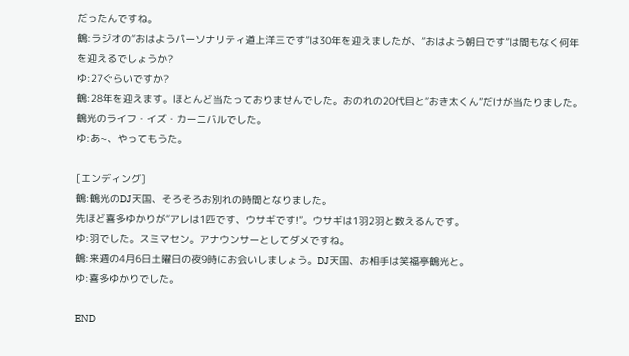だったんですね。
鶴:ラジオの“おはようパーソナリティ道上洋三です”は30年を迎えましたが、”おはよう朝日です”は間もなく何年を迎えるでしょうか?
ゆ:27ぐらいですか?
鶴:28年を迎えます。ほとんど当たっておりませんでした。おのれの20代目と“おき太くん”だけが当たりました。鶴光のライフ・イズ・カーニバルでした。
ゆ:あ~、やってもうた。

[エンディング]
鶴:鶴光のDJ天国、そろそろお別れの時間となりました。
先ほど喜多ゆかりが“アレは1匹です、ウサギです!”。ウサギは1羽2羽と数えるんです。
ゆ:羽でした。スミマセン。アナウンサーとしてダメですね。
鶴:来週の4月6日土曜日の夜9時にお会いしましょう。DJ天国、お相手は笑福亭鶴光と。
ゆ:喜多ゆかりでした。

END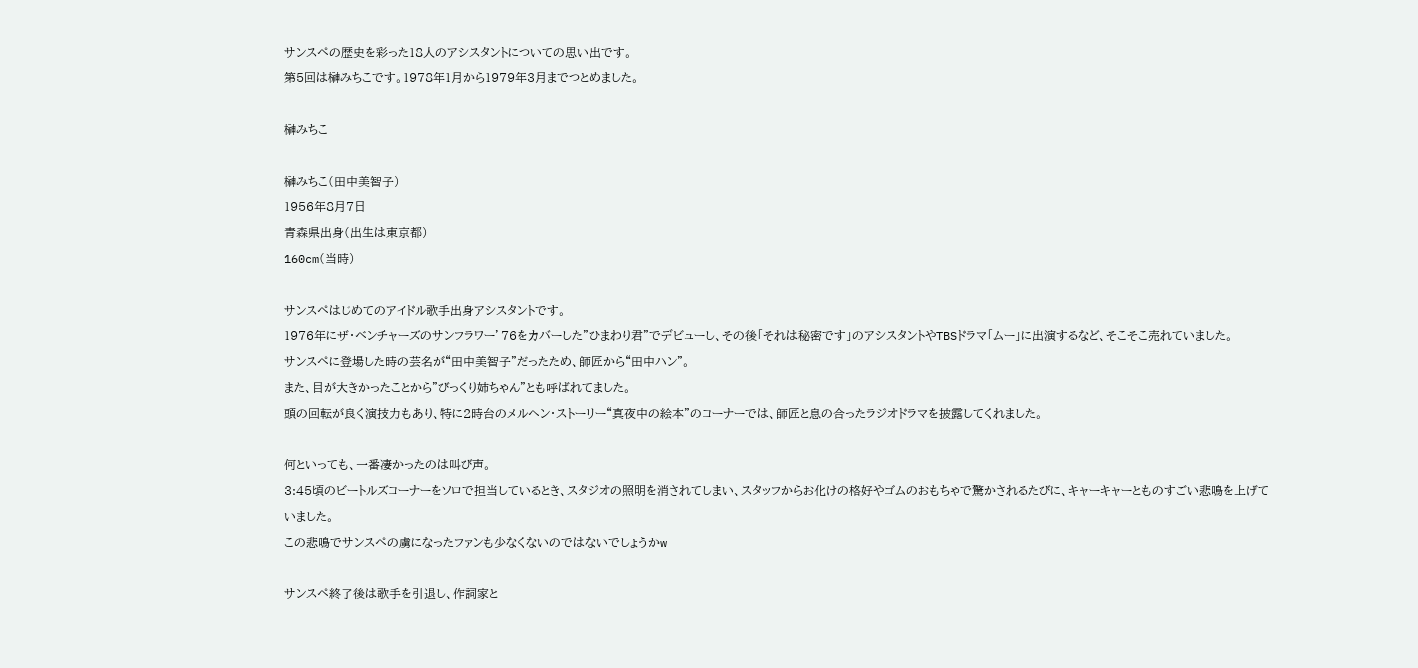サンスペの歴史を彩った18人のアシスタントについての思い出です。
第5回は榊みちこです。1978年1月から1979年3月までつとめました。

榊みちこ

榊みちこ(田中美智子)
1956年8月7日
青森県出身(出生は東京都)
160cm(当時)

サンスペはじめてのアイドル歌手出身アシスタントです。
1976年にザ・ベンチャーズのサンフラワー’76をカバーした”ひまわり君”でデビューし、その後「それは秘密です」のアシスタントやTBSドラマ「ムー」に出演するなど、そこそこ売れていました。
サンスペに登場した時の芸名が“田中美智子”だったため、師匠から“田中ハン”。
また、目が大きかったことから”びっくり姉ちゃん”とも呼ばれてました。
頭の回転が良く演技力もあり、特に2時台のメルヘン・ストーリー“真夜中の絵本”のコーナーでは、師匠と息の合ったラジオドラマを披露してくれました。

何といっても、一番凄かったのは叫び声。
3:45頃のビートルズコーナーをソロで担当しているとき、スタジオの照明を消されてしまい、スタッフからお化けの格好やゴムのおもちゃで驚かされるたびに、キャーキャーとものすごい悲鳴を上げていました。
この悲鳴でサンスペの虜になったファンも少なくないのではないでしょうかw

サンスペ終了後は歌手を引退し、作詞家と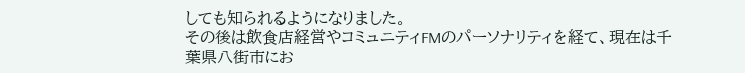しても知られるようになりました。
その後は飲食店経営やコミュニティFMのパーソナリティを経て、現在は千葉県八街市にお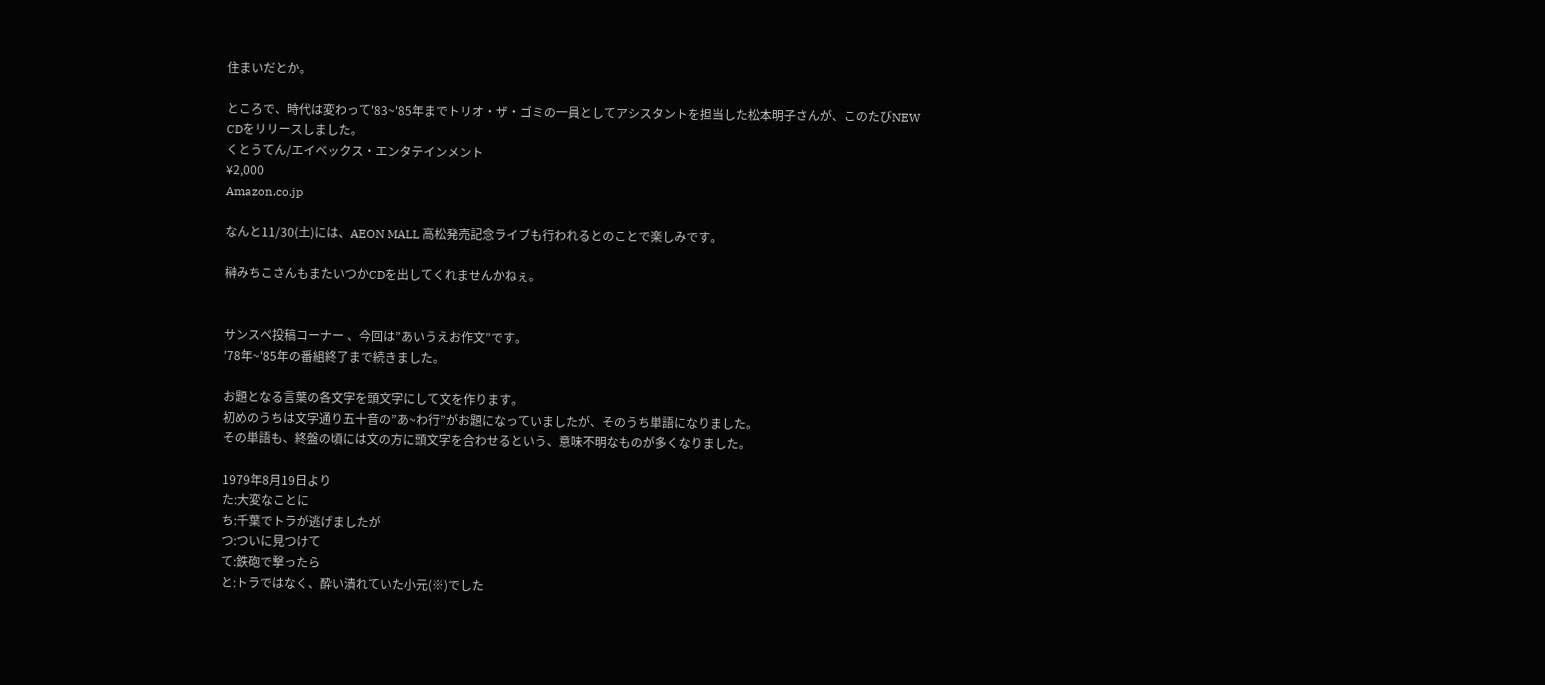住まいだとか。

ところで、時代は変わって'83~'85年までトリオ・ザ・ゴミの一員としてアシスタントを担当した松本明子さんが、このたびNEW CDをリリースしました。
くとうてん/エイベックス・エンタテインメント
¥2,000
Amazon.co.jp

なんと11/30(土)には、AEON MALL 高松発売記念ライブも行われるとのことで楽しみです。

榊みちこさんもまたいつかCDを出してくれませんかねぇ。


サンスペ投稿コーナー 、今回は”あいうえお作文”です。
'78年~'85年の番組終了まで続きました。

お題となる言葉の各文字を頭文字にして文を作ります。
初めのうちは文字通り五十音の”あ~わ行”がお題になっていましたが、そのうち単語になりました。
その単語も、終盤の頃には文の方に頭文字を合わせるという、意味不明なものが多くなりました。

1979年8月19日より
た:大変なことに
ち:千葉でトラが逃げましたが
つ:ついに見つけて
て:鉄砲で撃ったら
と:トラではなく、酔い潰れていた小元(※)でした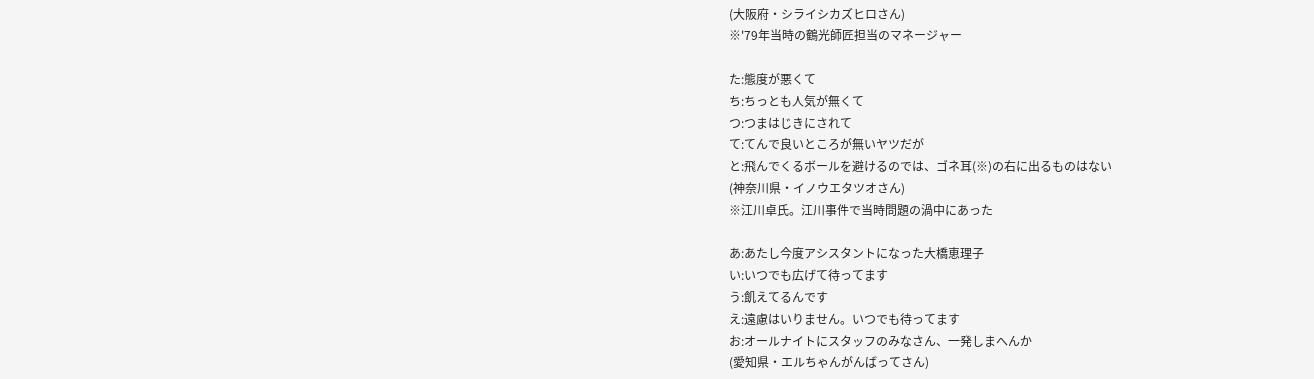(大阪府・シライシカズヒロさん)
※'79年当時の鶴光師匠担当のマネージャー

た:態度が悪くて
ち:ちっとも人気が無くて
つ:つまはじきにされて
て:てんで良いところが無いヤツだが
と:飛んでくるボールを避けるのでは、ゴネ耳(※)の右に出るものはない
(神奈川県・イノウエタツオさん)
※江川卓氏。江川事件で当時問題の渦中にあった

あ:あたし今度アシスタントになった大橋恵理子
い:いつでも広げて待ってます
う:飢えてるんです
え:遠慮はいりません。いつでも待ってます
お:オールナイトにスタッフのみなさん、一発しまへんか
(愛知県・エルちゃんがんばってさん)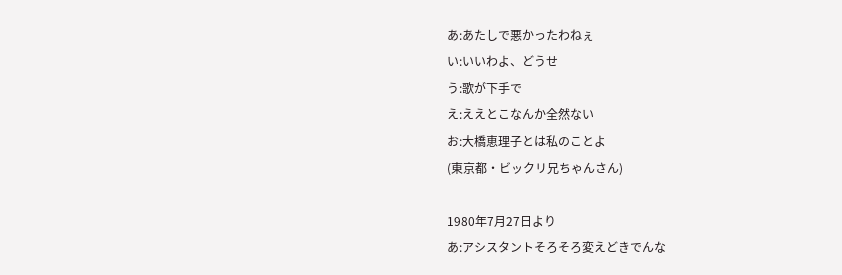あ:あたしで悪かったわねぇ
い:いいわよ、どうせ
う:歌が下手で
え:ええとこなんか全然ない
お:大橋恵理子とは私のことよ
(東京都・ビックリ兄ちゃんさん)

1980年7月27日より
あ:アシスタントそろそろ変えどきでんな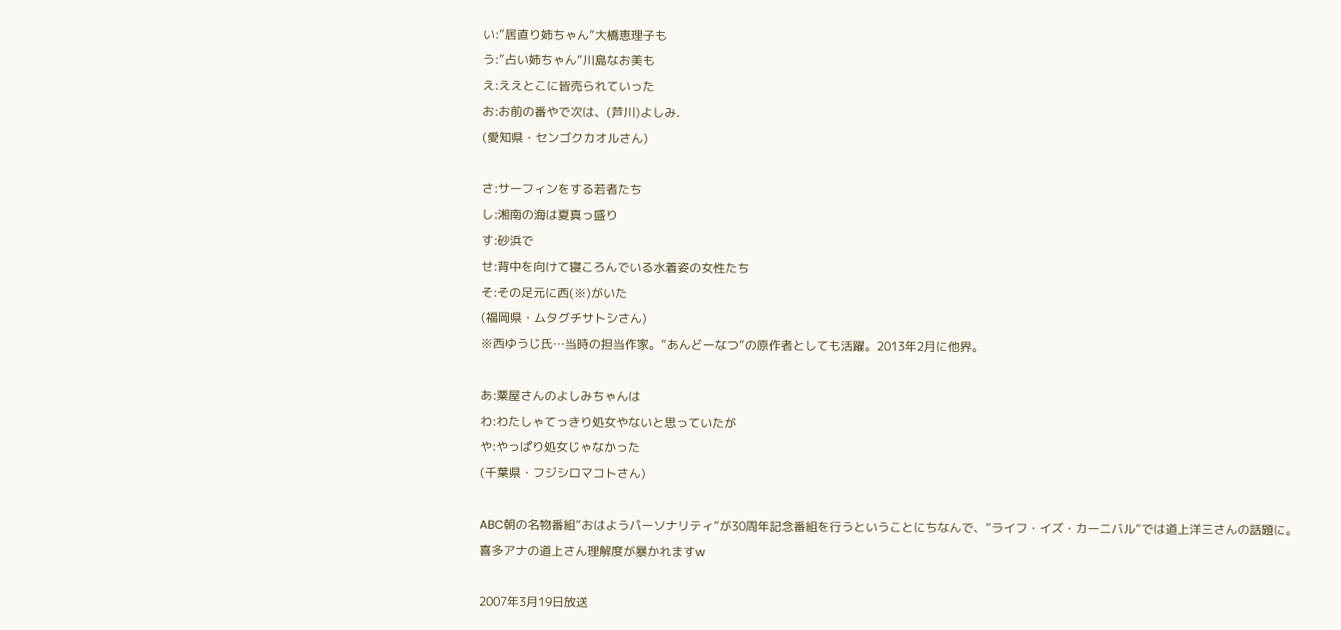い:”居直り姉ちゃん”大橋恵理子も
う:”占い姉ちゃん”川島なお美も
え:ええとこに皆売られていった
お:お前の番やで次は、(芦川)よしみ.
(愛知県・センゴクカオルさん)

さ:サーフィンをする若者たち
し:湘南の海は夏真っ盛り
す:砂浜で
せ:背中を向けて寝ころんでいる水着姿の女性たち
そ:その足元に西(※)がいた
(福岡県・ムタグチサトシさん)
※西ゆうじ氏…当時の担当作家。”あんどーなつ”の原作者としても活躍。2013年2月に他界。

あ:粟屋さんのよしみちゃんは
わ:わたしゃてっきり処女やないと思っていたが
や:やっぱり処女じゃなかった
(千葉県・フジシロマコトさん)

ABC朝の名物番組”おはようパーソナリティ”が30周年記念番組を行うということにちなんで、”ライフ・イズ・カーニバル”では道上洋三さんの話題に。
喜多アナの道上さん理解度が暴かれますw

2007年3月19日放送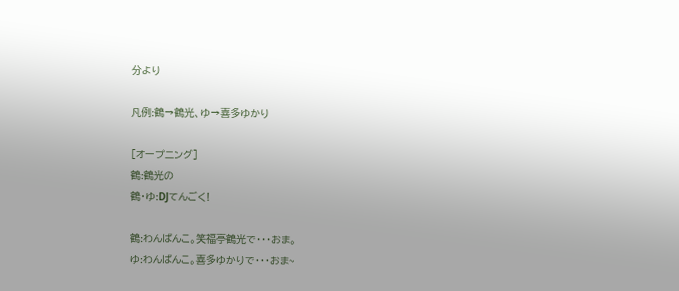分より

凡例:鶴→鶴光、ゆ→喜多ゆかり

[オープニング]
鶴:鶴光の
鶴・ゆ:DJてんごく!

鶴:わんばんこ。笑福亭鶴光で・・・おま。
ゆ:わんばんこ。喜多ゆかりで・・・おま~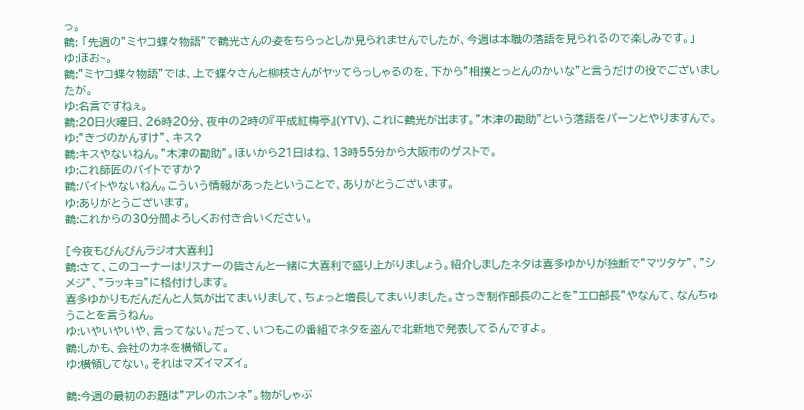っ。
鶴: 「先週の”ミヤコ蝶々物語”で鶴光さんの姿をちらっとしか見られませんでしたが、今週は本職の落語を見られるので楽しみです。」
ゆ:ほお~。
鶴:”ミヤコ蝶々物語”では、上で蝶々さんと柳枝さんがヤッてらっしゃるのを、下から”相撲とっとんのかいな”と言うだけの役でございましたが。
ゆ:名言ですねぇ。
鶴:20日火曜日、26時20分、夜中の2時の『平成紅梅亭』(YTV)、これに鶴光が出ます。”木津の勘助”という落語をパーンとやりますんで。
ゆ:”きづのかんすけ”、キス?
鶴:キスやないねん。”木津の勘助”。ほいから21日はね、13時55分から大阪市のゲストで。
ゆ:これ師匠のバイトですか?
鶴:バイトやないねん。こういう情報があったということで、ありがとうございます。
ゆ:ありがとうございます。
鶴:これからの30分間よろしくお付き合いください。

[今夜もびんびんラジオ大喜利]
鶴:さて、このコーナーはリスナーの皆さんと一緒に大喜利で盛り上がりましょう。紹介しましたネタは喜多ゆかりが独断で”マツタケ”、”シメジ”、”ラッキョ”に格付けします。
喜多ゆかりもだんだんと人気が出てまいりまして、ちょっと増長してまいりました。さっき制作部長のことを”エロ部長”やなんて、なんちゅうことを言うねん。
ゆ:いやいやいや、言ってない。だって、いつもこの番組でネタを盗んで北新地で発表してるんですよ。
鶴:しかも、会社のカネを横領して。
ゆ:横領してない。それはマズイマズイ。

鶴:今週の最初のお題は”アレのホンネ”。物がしゃぶ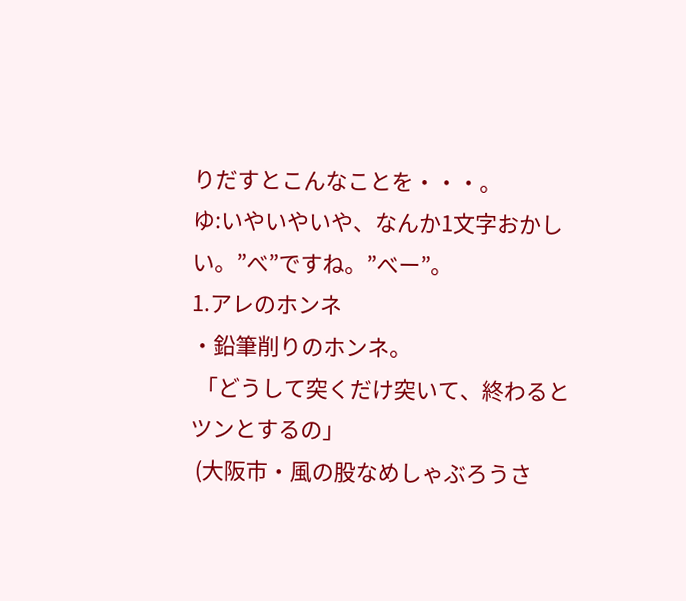りだすとこんなことを・・・。
ゆ:いやいやいや、なんか1文字おかしい。”べ”ですね。”べー”。
1.アレのホンネ
・鉛筆削りのホンネ。
 「どうして突くだけ突いて、終わるとツンとするの」
 (大阪市・風の股なめしゃぶろうさ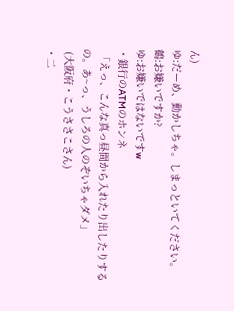ん)
ゆ:だーめ、動かしちゃ。しまっといてください。
鶴:お嫌いですか?
ゆ:お嫌いではないですw
・銀行のATMのホンネ
 「えっ、こんな真っ昼間から入れたり出したりするの。あ~っ、うしろの人のぞいちゃダメ」
 (大阪府・こうささこさん)
・二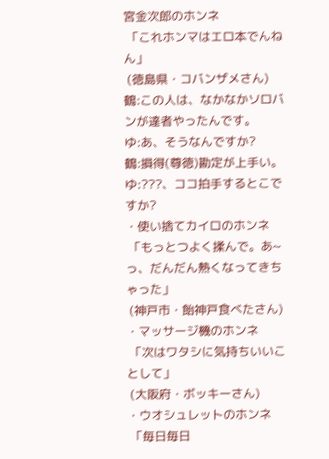宮金次郎のホンネ
 「これホンマはエロ本でんねん」
 (徳島県・コバンザメさん)
鶴:この人は、なかなかソロバンが達者やったんです。
ゆ:あ、そうなんですか?
鶴:損得(尊徳)勘定が上手い。
ゆ:???、ココ拍手するとこですか?
・使い捨てカイロのホンネ
 「もっとつよく揉んで。あ~っ、だんだん熱くなってきちゃった」
 (神戸市・飴神戸食べたさん)
・マッサージ機のホンネ
 「次はワタシに気持ちいいことして」
 (大阪府・ボッキーさん)
・ウオシュレットのホンネ
 「毎日毎日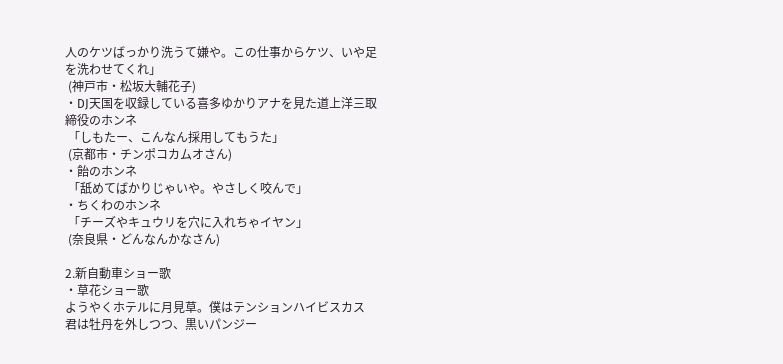人のケツばっかり洗うて嫌や。この仕事からケツ、いや足を洗わせてくれ」
 (神戸市・松坂大輔花子)
・DJ天国を収録している喜多ゆかりアナを見た道上洋三取締役のホンネ
 「しもたー、こんなん採用してもうた」
 (京都市・チンポコカムオさん)
・飴のホンネ
 「舐めてばかりじゃいや。やさしく咬んで」
・ちくわのホンネ
 「チーズやキュウリを穴に入れちゃイヤン」
 (奈良県・どんなんかなさん)

2.新自動車ショー歌
・草花ショー歌
ようやくホテルに月見草。僕はテンションハイビスカス
君は牡丹を外しつつ、黒いパンジー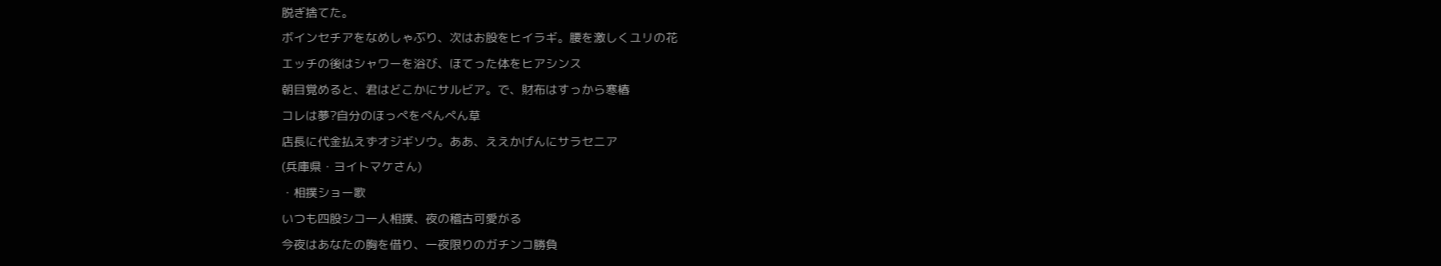脱ぎ捨てた。
ボインセチアをなめしゃぶり、次はお股をヒイラギ。腰を激しくユリの花
エッチの後はシャワーを浴び、ほてった体をヒアシンス
朝目覚めると、君はどこかにサルビア。で、財布はすっから寒椿
コレは夢?自分のほっぺをぺんぺん草
店長に代金払えずオジギソウ。ああ、ええかげんにサラセニア
(兵庫県・ヨイトマケさん)
・相撲ショー歌
いつも四股シコ一人相撲、夜の稽古可愛がる
今夜はあなたの胸を借り、一夜限りのガチンコ勝負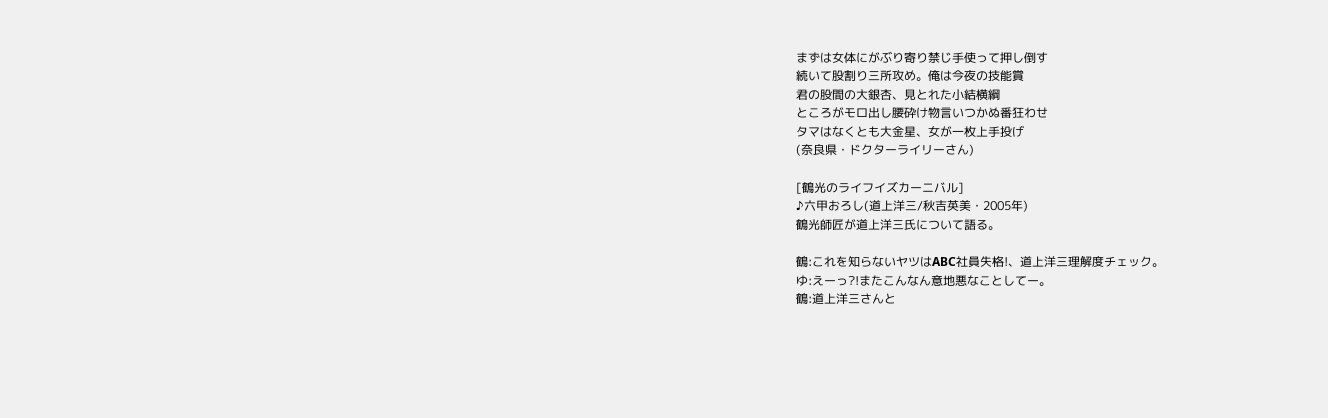まずは女体にがぶり寄り禁じ手使って押し倒す
続いて股割り三所攻め。俺は今夜の技能賞
君の股間の大銀杏、見とれた小結横綱
ところがモロ出し腰砕け物言いつかぬ番狂わせ
タマはなくとも大金星、女が一枚上手投げ
(奈良県・ドクターライリーさん)

[鶴光のライフイズカーニバル]
♪六甲おろし(道上洋三/秋吉英美・2005年)
鶴光師匠が道上洋三氏について語る。

鶴:これを知らないヤツはABC社員失格!、道上洋三理解度チェック。
ゆ:えーっ?!またこんなん意地悪なことしてー。
鶴:道上洋三さんと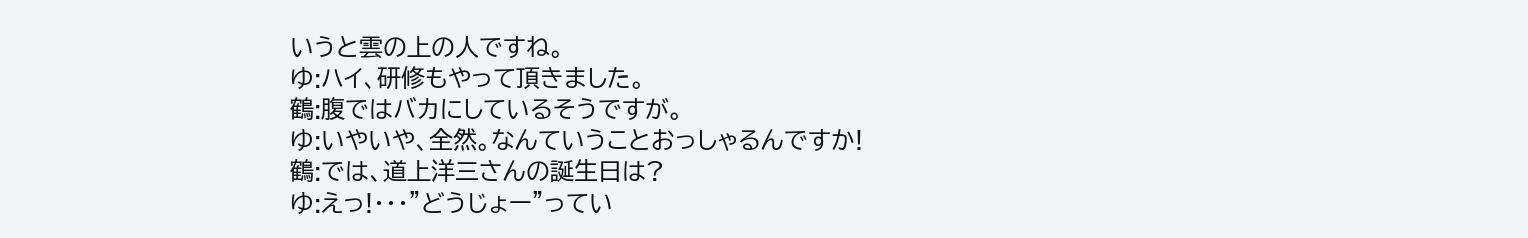いうと雲の上の人ですね。
ゆ:ハイ、研修もやって頂きました。
鶴:腹ではバカにしているそうですが。
ゆ:いやいや、全然。なんていうことおっしゃるんですか!
鶴:では、道上洋三さんの誕生日は?
ゆ:えっ!・・・”どうじょー”ってい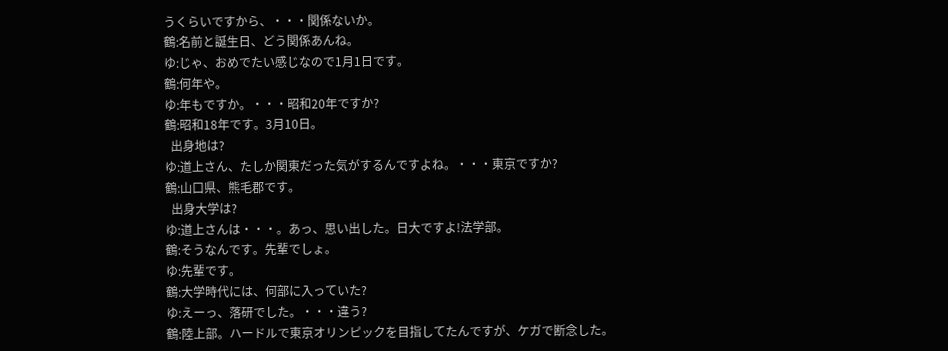うくらいですから、・・・関係ないか。
鶴:名前と誕生日、どう関係あんね。
ゆ:じゃ、おめでたい感じなので1月1日です。
鶴:何年や。
ゆ:年もですか。・・・昭和20年ですか?
鶴:昭和18年です。3月10日。
  出身地は?
ゆ:道上さん、たしか関東だった気がするんですよね。・・・東京ですか?
鶴:山口県、熊毛郡です。
  出身大学は?
ゆ:道上さんは・・・。あっ、思い出した。日大ですよ!法学部。
鶴:そうなんです。先輩でしょ。
ゆ:先輩です。
鶴:大学時代には、何部に入っていた?
ゆ:えーっ、落研でした。・・・違う?
鶴:陸上部。ハードルで東京オリンピックを目指してたんですが、ケガで断念した。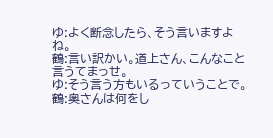ゆ:よく断念したら、そう言いますよね。
鶴:言い訳かい。道上さん、こんなこと言うてまっせ。
ゆ:そう言う方もいるっていうことで。
鶴:奥さんは何をし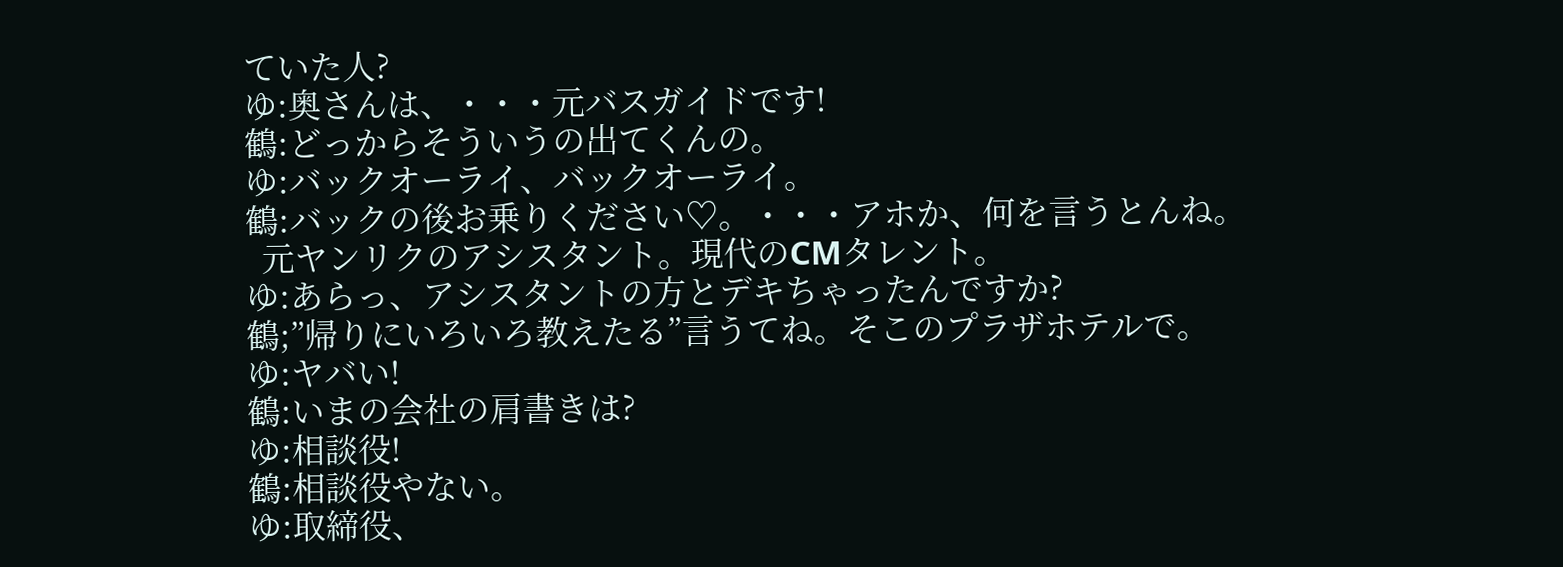ていた人?
ゆ:奥さんは、・・・元バスガイドです!
鶴:どっからそういうの出てくんの。
ゆ:バックオーライ、バックオーライ。
鶴:バックの後お乗りください♡。・・・アホか、何を言うとんね。
  元ヤンリクのアシスタント。現代のCMタレント。
ゆ:あらっ、アシスタントの方とデキちゃったんですか?
鶴;”帰りにいろいろ教えたる”言うてね。そこのプラザホテルで。
ゆ:ヤバい!
鶴:いまの会社の肩書きは?
ゆ:相談役!
鶴:相談役やない。
ゆ:取締役、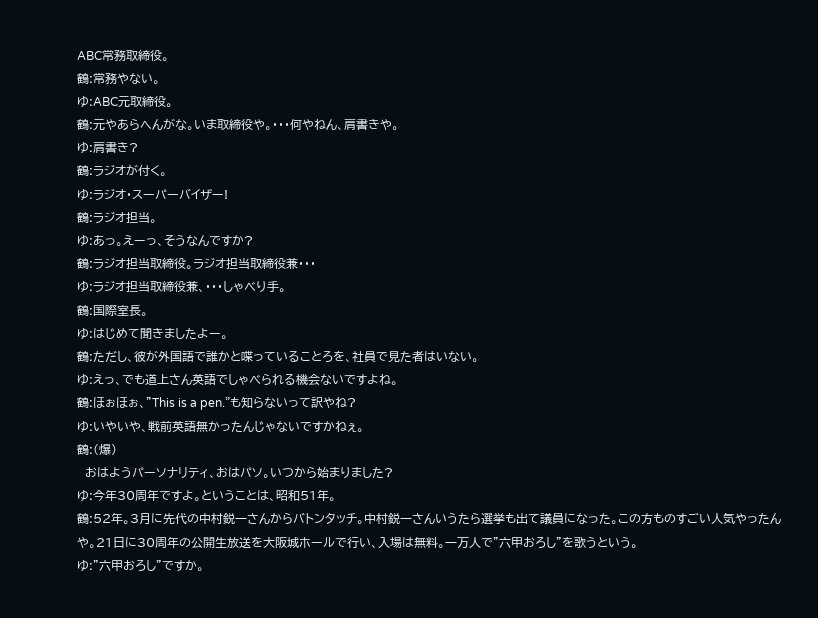ABC常務取締役。
鶴:常務やない。
ゆ:ABC元取締役。
鶴:元やあらへんがな。いま取締役や。・・・何やねん、肩書きや。
ゆ:肩書き?
鶴:ラジオが付く。
ゆ:ラジオ・スーパーバイザー!
鶴:ラジオ担当。
ゆ:あっ。えーっ、そうなんですか?
鶴:ラジオ担当取締役。ラジオ担当取締役兼・・・
ゆ:ラジオ担当取締役兼、・・・しゃべり手。
鶴:国際室長。
ゆ:はじめて聞きましたよー。
鶴:ただし、彼が外国語で誰かと喋っていることろを、社員で見た者はいない。
ゆ:えっ、でも道上さん英語でしゃべられる機会ないですよね。
鶴:ほぉほぉ、”This is a pen.”も知らないって訳やね?
ゆ:いやいや、戦前英語無かったんじゃないですかねぇ。
鶴:(爆)
  おはようパーソナリティ、おはパソ。いつから始まりました?
ゆ:今年30周年ですよ。ということは、昭和51年。
鶴:52年。3月に先代の中村鋭一さんからバトンタッチ。中村鋭一さんいうたら選挙も出て議員になった。この方ものすごい人気やったんや。21日に30周年の公開生放送を大阪城ホールで行い、入場は無料。一万人で”六甲おろし”を歌うという。
ゆ:”六甲おろし”ですか。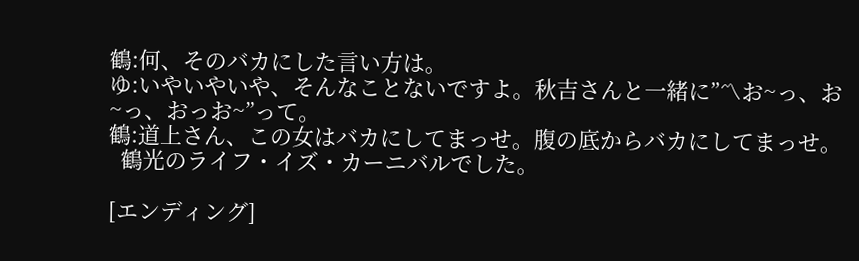鶴:何、そのバカにした言い方は。
ゆ:いやいやいや、そんなことないですよ。秋吉さんと一緒に”〽お~っ、お~っ、おっお~”って。
鶴:道上さん、この女はバカにしてまっせ。腹の底からバカにしてまっせ。
  鶴光のライフ・イズ・カーニバルでした。

[エンディング]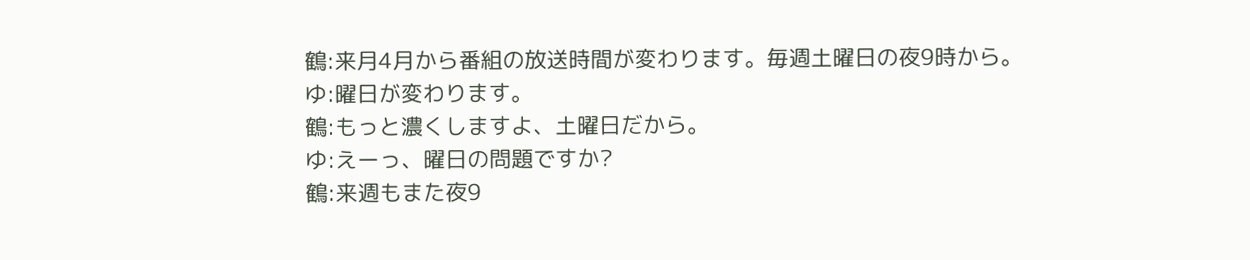鶴:来月4月から番組の放送時間が変わります。毎週土曜日の夜9時から。
ゆ:曜日が変わります。
鶴:もっと濃くしますよ、土曜日だから。
ゆ:えーっ、曜日の問題ですか?
鶴:来週もまた夜9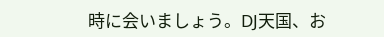時に会いましょう。DJ天国、お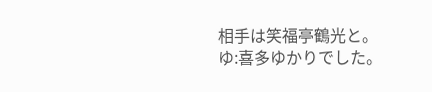相手は笑福亭鶴光と。
ゆ:喜多ゆかりでした。